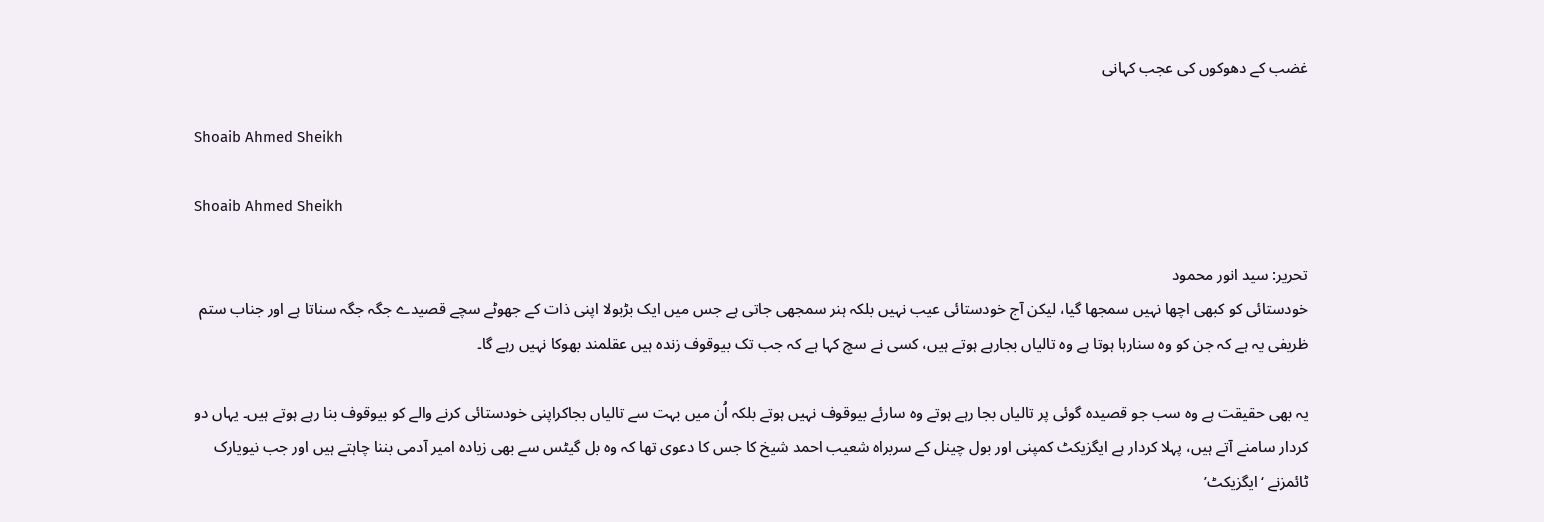غضب کے دھوکوں کی عجب کہانی

Shoaib Ahmed Sheikh

Shoaib Ahmed Sheikh

تحریر: سید انور محمود
خودستائی کو کبھی اچھا نہیں سمجھا گیا، لیکن آج خودستائی عیب نہیں بلکہ ہنر سمجھی جاتی ہے جس میں ایک بڑبولا اپنی ذات کے جھوٹے سچے قصیدے جگہ جگہ سناتا ہے اور جناب ستم ظریفی یہ ہے کہ جن کو وہ سنارہا ہوتا ہے وہ تالیاں بجارہے ہوتے ہیں، کسی نے سچ کہا ہے کہ جب تک بیوقوف زندہ ہیں عقلمند بھوکا نہیں رہے گا۔

یہ بھی حقیقت ہے وہ سب جو قصیدہ گوئی پر تالیاں بجا رہے ہوتے وہ سارئے بیوقوف نہیں ہوتے بلکہ اُن میں بہت سے تالیاں بجاکراپنی خودستائی کرنے والے کو بیوقوف بنا رہے ہوتے ہیں۔ یہاں دو کردار سامنے آتے ہیں، پہلا کردار ہے ایگزیکٹ کمپنی اور بول چینل کے سربراہ شعیب احمد شیخ کا جس کا دعوی تھا کہ وہ بل گیٹس سے بھی زیادہ امیر آدمی بننا چاہتے ہیں اور جب نیویارک ٹائمزنے ‘ایگزیکٹ’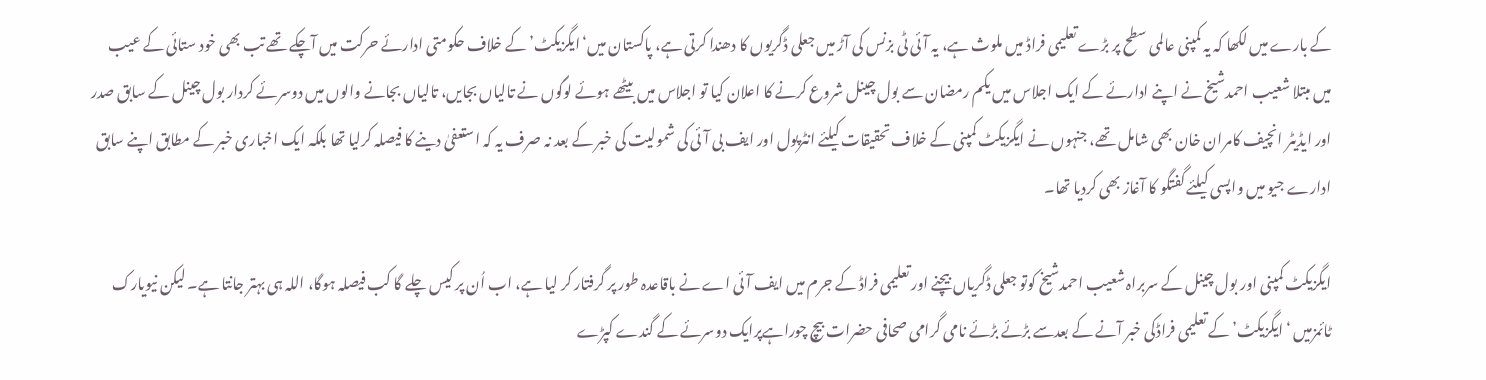کے بارے میں لکھا کہ یہ کمپنی عالمی سطح پر بڑے تعلیمی فراڈ میں ملوث ہے، یہ آئی ٹی بزنس کی آڑ میں جعلی ڈگریوں کا دھندا کرتی ہے، پاکستان میں‘ایگزیکٹ’ کے خلاف حکومتی ادارئے حرکت میں آچکے تھے تب بھی خود ستائی کے عیب میں مبتلا شعیب احمدشیخ نے اپنے ادارئے کے ایک اجلاس میں یکم رمضان سے بول چینل شروع کرنے کا اعلان کیا تو اجلاس میں بیٹھے ہوئے لوگوں نے تالیاں بجایں، تالیاں بجانے والوں میں دوسرئے کردار بول چینل کے سابق صدر اور ایڈیٹر انچیف کامران خان بھی شامل تھے، جنہوں نے ایگزیکٹ کمپنی کے خلاف تحقیقات کیلئے انٹرپول اور ایف بی آئی کی شمولیت کی خبر کے بعد نہ صرف یہ کہ استعفیٰ دینے کا فیصلہ کرلیا تھا بلکہ ایک اخباری خبر کے مطابق اپنے سابق ادارے جیو میں واپسی کیلئے گفتگو کا آغاز بھی کردیا تھا۔

ایگزیکٹ کمپنی اور بول چینل کے سربراہ شعیب احمدشیخ کوتو جعلی ڈگریاں بیچنے اور تعلیمی فراڈ کے جرم میں ایف آئی اے نے باقاعدہ طور پر گرفتار کر لیا ہے، اب اُن پر کیس چلے گا کب فیصلہ ہوگا، اللہ ہی بہتر جانتا ہے۔ لیکن نیویارک ٹائمزمیں ‘ایگزیکٹ’ کے تعلیمی فراڈکی خبر آنے کے بعدسے بڑئے بڑئے نامی گرامی صحافی حضرات بیچ چوراہےپرایک دوسرئے کے گندے کپڑے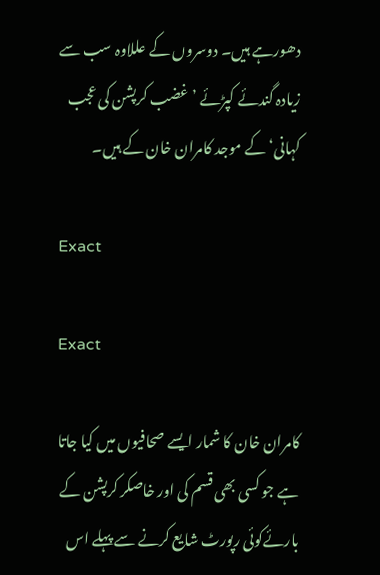دھورہے ہیں۔ دوسروں کے عللاوہ سب سے زیادہ گندئے کپڑئے ’غضب کرپشن کی عجب کہانی‘ کے موجد کامران خان کے ہیں۔

Exact

Exact

کامران خان کا شمار ایسے صحافیوں میں کیا جاتا ہے جو کسی بھی قسم کی اور خاصکر کرپشن کے بارئےکوئی رپورٹ شایع کرنے سے پہلے اس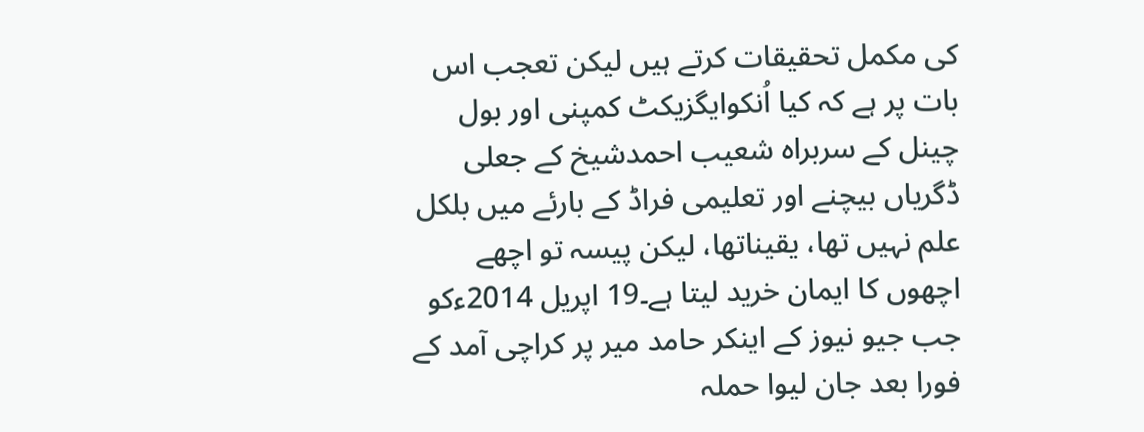کی مکمل تحقیقات کرتے ہیں لیکن تعجب اس بات پر ہے کہ کیا اُنکوایگزیکٹ کمپنی اور بول چینل کے سربراہ شعیب احمدشیخ کے جعلی ڈگریاں بیچنے اور تعلیمی فراڈ کے بارئے میں بلکل علم نہیں تھا، یقیناتھا، لیکن پیسہ تو اچھے اچھوں کا ایمان خرید لیتا ہے۔19 اپریل 2014ءکو جب جیو نیوز کے اینکر حامد میر پر کراچی آمد کے فورا بعد جان لیوا حملہ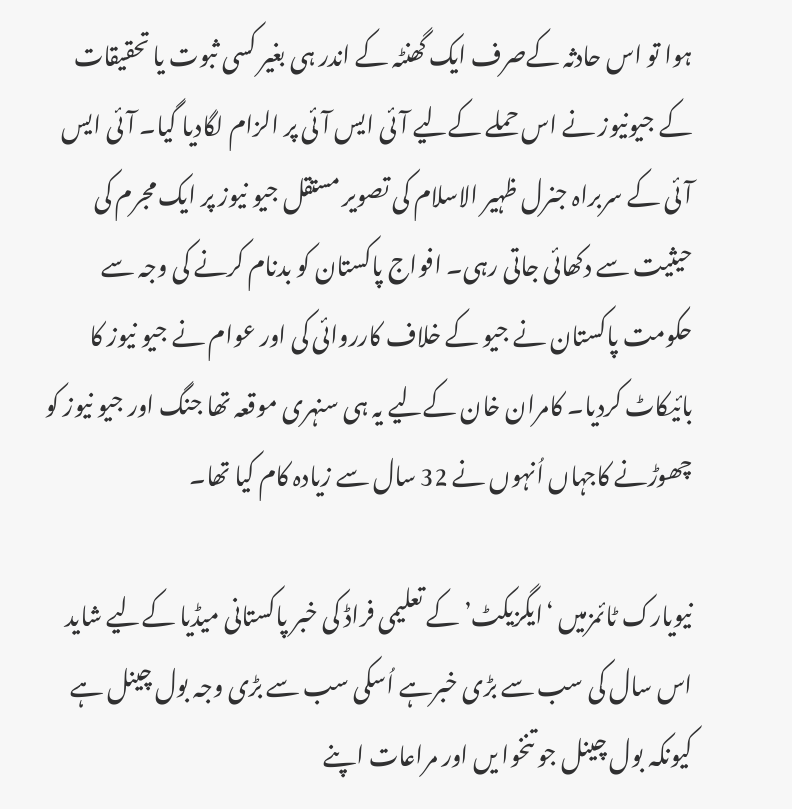ہوا تو اس حادثہ کےصرف ایک گھنٹہ کے اندر ہی بغیر کسی ثبوت یا تحقیقات کے جیونیوز نے اس حملے کےلیے آئی ایس آئی پر الزام لگادیا گیا۔ آئی ایس آئی کے سربراہ جنرل ظہیر الاسلام کی تصویر مستقل جیو نیوز پر ایک مجرم کی حیثیت سے دکھائی جاتی رہی۔ افواج پاکستان کو بدنام کرنے کی وجہ سے حکومت پاکستان نے جیو کے خلاف کارروائی کی اور عوام نے جیو نیوز کا بائیکاٹ کردیا۔ کامران خان کےلیے یہ ہی سنہری موقعہ تھا جنگ اور جیو نیوز کو چھوڑنے کاجہاں اُنہوں نے 32 سال سے زیادہ کام کیا تھا۔

نیویارک ٹائمزمیں ‘ایگزیکٹ’ کے تعلیمی فراڈ کی خبر پاکستانی میڈیا کےلیے شاید اس سال کی سب سے بڑی خبرہے اُسکی سب سے بڑی وجہ بول چینل ہے کیونکہ بول چینل جو تنخوا یں اور مراعات اپنے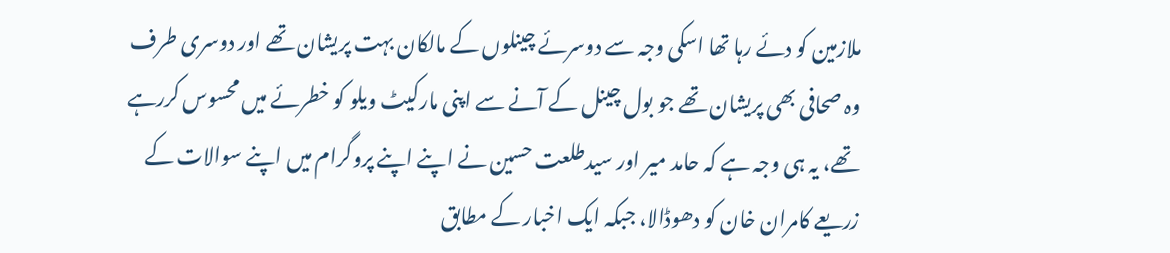ملازمین کو دئے رہا تھا اسکی وجہ سے دوسرئے چینلوں کے مالکان بہت پریشان تھے اور دوسری طرف وہ صحافی بھی پریشان تھے جو بول چینل کے آنے سے اپنی مارکیٹ ویلو کو خطرئے میں محسوس کررہے تھے، یہ ہی وجہ ہے کہ حامد میر اور سیدطلعت حسین نے اپنے اپنے پروگرام میں اپنے سوالات کے زریعے کامران خان کو دھوڈالا، جبکہ ایک اخبار کے مطابق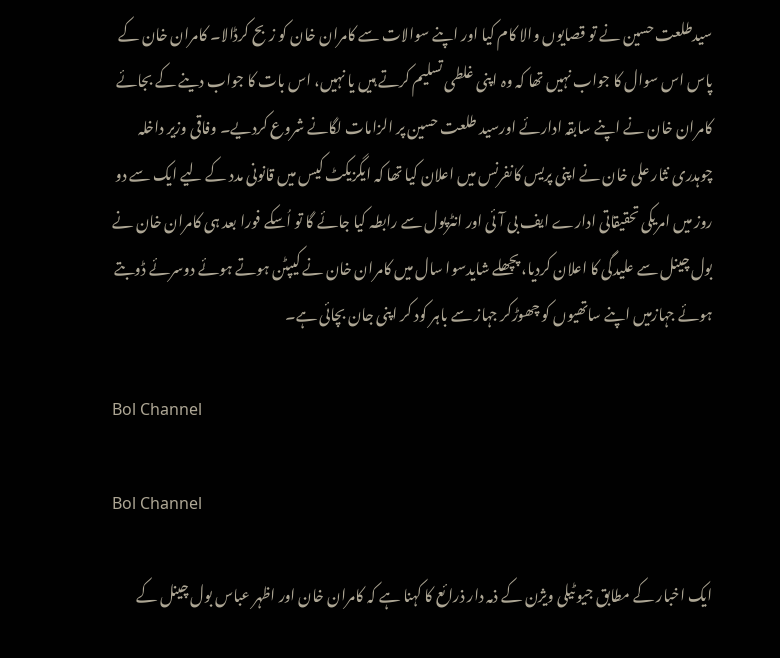سیدطلعت حسین نے تو قصایوں والا کام کیا اور اپنے سوالات سے کامران خان کو زبح کرڈالا۔ کامران خان کے پاس اس سوال کا جواب نہیں تھا کہ وہ اپنی غلطی تسلیم کرتے ہیں یا نہیں، اس بات کا جواب دینے کے بجائے کامران خان نے اپنے سابقہ ادارئے اورسید طلعت حسین پر الزامات لگانے شروع کردیے۔ وفاقی وزیر داخلہ چوہدری نثار علی خان نے اپنی پریس کانفرنس میں اعلان کیا تھا کہ ایگزیکٹ کیس میں قانونی مدد کے لیے ایک سے دو روز میں امریکی تحقیقاتی ادارے ایف بی آئی اور انٹرپول سے رابطہ کیا جائے گا تو اُسکے فورا بعد ہی کامران خان نے بول چینل سے علیدگی کا اعلان کردیا، پچھلے شایدسوا سال میں کامران خان نے کیپٹن ہوتے ہوئے دوسرئے ڈوبتے ہوئے جہازمیں اپنے ساتھیوں کو چھوڑکر جہاز سے باہر کود کر اپنی جان بچائی ہے۔

Bol Channel

Bol Channel

ایک اخبار کے مطابق جیو ٹیلی ویژن کے ذمہ دار ذرائع کا کہنا ہے کہ کامران خان اور اظہر عباس بول چینل کے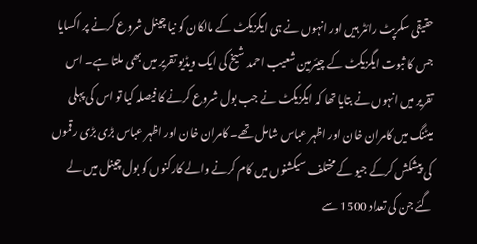حقیقی سکرپٹ رائٹر ہیں اور انہوں نے ہی ایگزیکٹ کے مالکان کو نیا چینل شروع کرنے پر اکسایا جس کا ثبوت ایگزیکٹ کے چیئرمین شعیب احمد شیخ کی ایک ویڈیو تقریر میں بھی ملتا ہے۔ اس تقریر میں انہوں نے بتایا تھا کہ ایگزیکٹ نے جب بول شروع کرنے کا فیصلہ کیا تو اس کی پہلی میٹنگ میں کامران خان اور اظہر عباس شامل تھے۔ کامران خان اور اظہر عباس بڑی بڑی رقموں کی پیشکش کرکے جیو کے مختلف سیکشنوں میں کام کرنے والے کارکنوں کو بول چینل میں لے گئے جن کی تعداد 1500 سے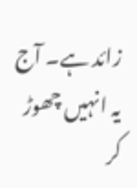زائد ہے۔ آج یہ انہیں چھوڑ کر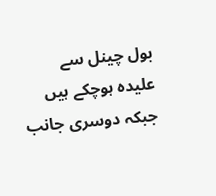بول چینل سے علیدہ ہوچکے ہیں جبکہ دوسری جانب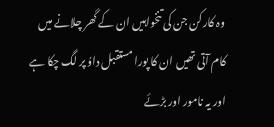وہ کارکن جن کی تنخواہیں ان کے گھر چلانے میں کام آتی تھیں ان کا پورا مستقبل داوُ پر لگ چکا ہے اور یہ نامور اور بڑئے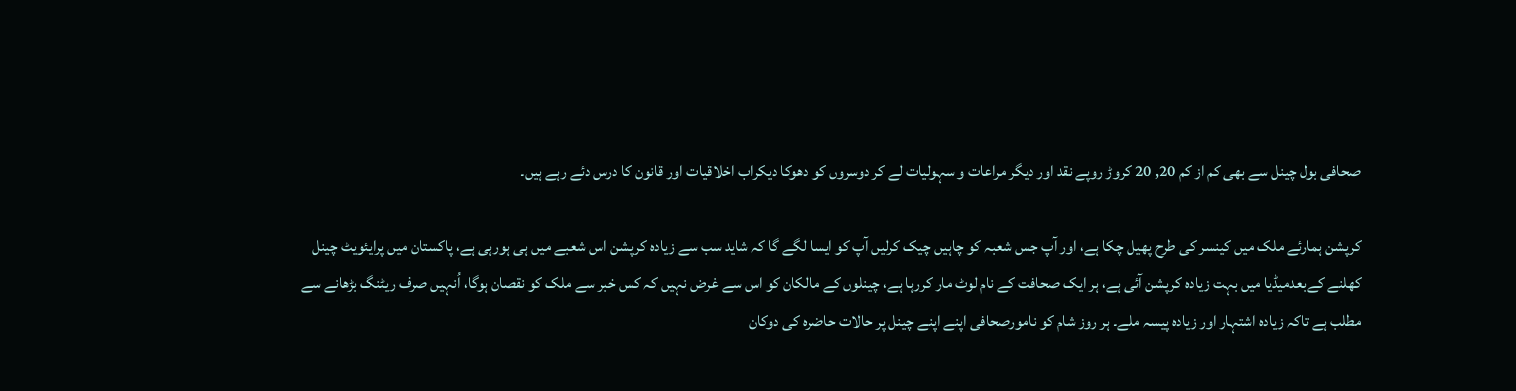صحافی بول چینل سے بھی کم از کم 20, 20 کروڑ روپے نقد اور دیگر مراعات و سہولیات لے کر دوسروں کو دھوکا دیکراب اخلاقیات اور قانون کا درس دئے رہے ہیں۔

کرپشن ہمارئے ملک میں کینسر کی طرح پھیل چکا ہے، اور آپ جس شعبہ کو چاہیں چیک کرلیں آپ کو ایسا لگے گا کہ شاید سب سے زیادہ کرپشن اس شعبے میں ہی ہورہی ہے، پاکستان میں پرایئویٹ چینل کھلنے کےبعدمیڈیا میں بہت زیادہ کرپشن آئی ہے، ہر ایک صحافت کے نام لوٹ مار کررہا ہے، چینلوں کے مالکان کو اس سے غرض نہیں کہ کس خبر سے ملک کو نقصان ہوگا، اُنہیں صرف ریٹنگ بڑھانے سے مطلب ہے تاکہ زیادہ اشتہار اور زیادہ پیسہ ملے۔ ہر روز شام کو نامورصحافی اپنے اپنے چینل پر حالات حاضرہ کی دوکان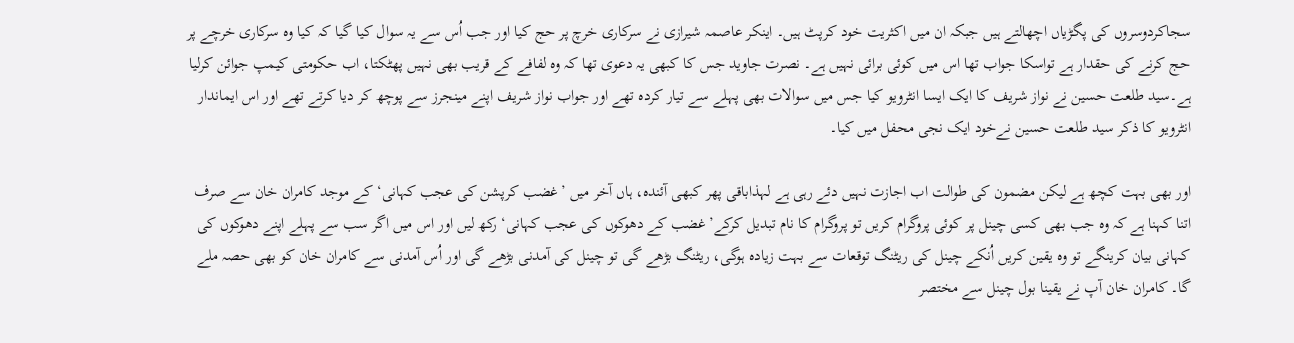سجاکردوسروں کی پگڑیاں اچھالتے ہیں جبکہ ان میں اکثریت خود کرپٹ ہیں۔ اینکر عاصمہ شیرازی نے سرکاری خرچ پر حج کیا اور جب اُس سے یہ سوال کیا گیا کہ کیا وہ سرکاری خرچے پر حج کرنے کی حقدار ہے تواسکا جواب تھا اس میں کوئی برائی نہیں ہے۔ نصرت جاوید جس کا کبھی یہ دعوی تها کہ وہ لفافے کے قریب بهی نہیں پهٹکتا، اب حکومتی کیمپ جوائن کرلیا ہے۔سید طلعت حسین نے نواز شریف کا ایک ایسا انٹرویو کیا جس میں سوالات بهی پہلے سے تیار کردہ تهے اور جواب نواز شریف اپنے مینجرز سے پوچھ کر دیا کرتے تهے اور اس ایماندار انٹرویو کا ذکر سید طلعت حسین نےخود ایک نجی محفل میں کیا۔

اور بھی بہت کچھ ہے لیکن مضمون کی طوالت اب اجازت نہیں دئے رہی ہے لہذاباقی پھر کبھی آئندہ، ہاں آخر میں ’غضب کرپشن کی عجب کہانی‘ کے موجد کامران خان سے صرف اتنا کہنا ہے کہ وہ جب بھی کسی چینل پر کوئی پروگرام کریں تو پروگرام کا نام تبدیل کرکے’غضب کے دھوکوں کی عجب کہانی‘ رکھ لیں اور اس میں اگر سب سے پہلے اپنے دھوکوں کی کہانی بیان کرینگے تو وہ یقین کریں اُنکے چینل کی ریٹنگ توقعات سے بہت زیادہ ہوگی، ریٹنگ بڑھے گی تو چینل کی آمدنی بڑھے گی اور اُس آمدنی سے کامران خان کو بھی حصہ ملے گا۔ کامران خان آپ نے یقینا بول چینل سے مختصر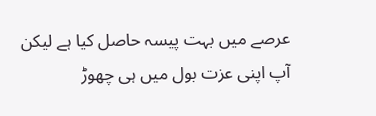عرصے میں بہت پیسہ حاصل کیا ہے لیکن آپ اپنی عزت بول میں ہی چھوڑ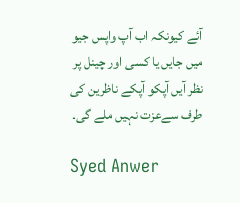آئے کیونکہ اب آپ واپس جیو میں جایں یا کسی اور چینل پر نظر آیں آپکو آپکے ناظرین کی طرف سےعزت نہیں ملے گی۔

Syed Anwer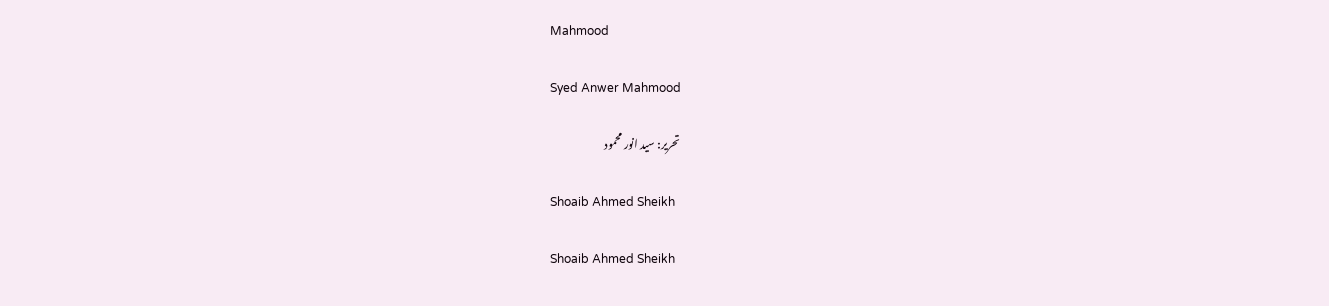Mahmood

Syed Anwer Mahmood

تحریر: سید انور محمود

Shoaib Ahmed Sheikh

Shoaib Ahmed Sheikh